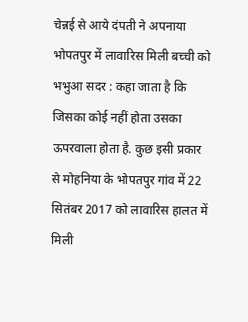चेन्नई से आये दंपती ने अपनाया भोपतपुर में लावारिस मिली बच्ची को
भभुआ सदर : कहा जाता है कि जिसका कोई नहीं होता उसका ऊपरवाला होता है. कुछ इसी प्रकार से मोहनिया के भोपतपुर गांव में 22 सितंबर 2017 को लावारिस हालत में मिली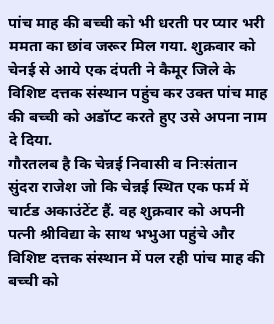पांच माह की बच्ची को भी धरती पर प्यार भरी ममता का छांव जरूर मिल गया. शुक्रवार को चेनई से आये एक दंपती ने कैमूर जिले के विशिष्ट दत्तक संस्थान पहुंच कर उक्त पांच माह की बच्ची को अडॉप्ट करते हुए उसे अपना नाम दे दिया.
गौरतलब है कि चेन्नई निवासी व निःसंतान सुंदरा राजेश जो कि चेन्नई स्थित एक फर्म में चार्टड अकाउंटेंट हैं. वह शुक्रवार को अपनी पत्नी श्रीविद्या के साथ भभुआ पहुंचे और विशिष्ट दत्तक संस्थान में पल रही पांच माह की बच्ची को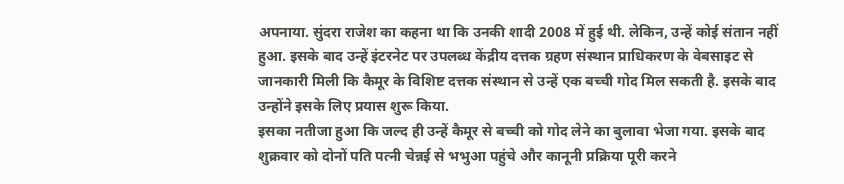अपनाया. सुंदरा राजेश का कहना था कि उनकी शादी 2008 में हुई थी. लेकिन, उन्हें कोई संतान नहीं हुआ. इसके बाद उन्हें इंटरनेट पर उपलब्ध केंद्रीय दत्तक ग्रहण संस्थान प्राधिकरण के वेबसाइट से जानकारी मिली कि कैमूर के विशिष्ट दत्तक संस्थान से उन्हें एक बच्ची गोद मिल सकती है. इसके बाद उन्होंने इसके लिए प्रयास शुरू किया.
इसका नतीजा हुआ कि जल्द ही उन्हें कैमूर से बच्ची को गोद लेने का बुलावा भेजा गया. इसके बाद शुक्रवार को दोनों पति पत्नी चेन्नई से भभुआ पहुंचे और कानूनी प्रक्रिया पूरी करने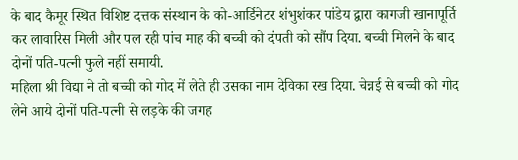के बाद कैमूर स्थित विशिष्ट दत्तक संस्थान के को-आर्डिनेटर शंभुशंकर पांडेय द्वारा कागजी खानापूर्ति कर लावारिस मिली और पल रही पांच माह की बच्ची को दंपती को सौंप दिया. बच्ची मिलने के बाद दोनों पति-पत्नी फुले नहीं समायी.
महिला श्री विद्या ने तो बच्ची को गोद में लेते ही उसका नाम देविका रख दिया. चेन्नई से बच्ची को गोद लेने आये दोनों पति-पत्नी से लड़के की जगह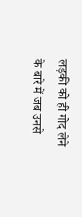लड़की को ही गोद लेने के बारे में जब उनसे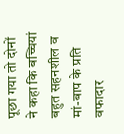पूछा गया तो दोनों ने कहा कि बच्चियां बहुत सहनशील व मां-बाप के प्रति वफादार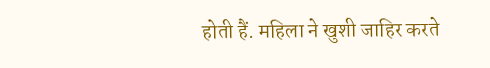होती हैं. महिला ने खुशी जाहिर करते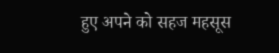हुए अपने को सहज महसूस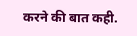करने की बात कही.